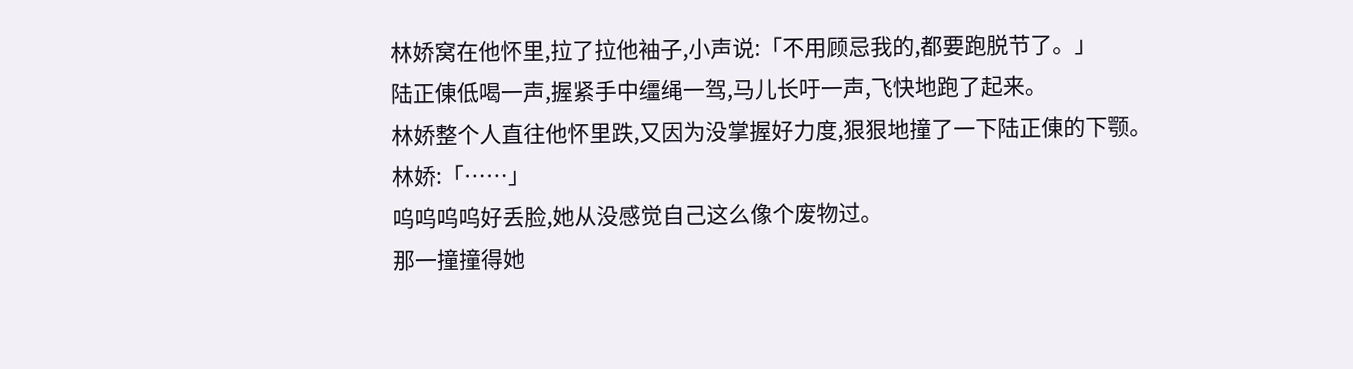林娇窝在他怀里,拉了拉他袖子,小声说:「不用顾忌我的,都要跑脱节了。」
陆正倲低喝一声,握紧手中缰绳一驾,马儿长吁一声,飞快地跑了起来。
林娇整个人直往他怀里跌,又因为没掌握好力度,狠狠地撞了一下陆正倲的下颚。
林娇:「……」
呜呜呜呜好丢脸,她从没感觉自己这么像个废物过。
那一撞撞得她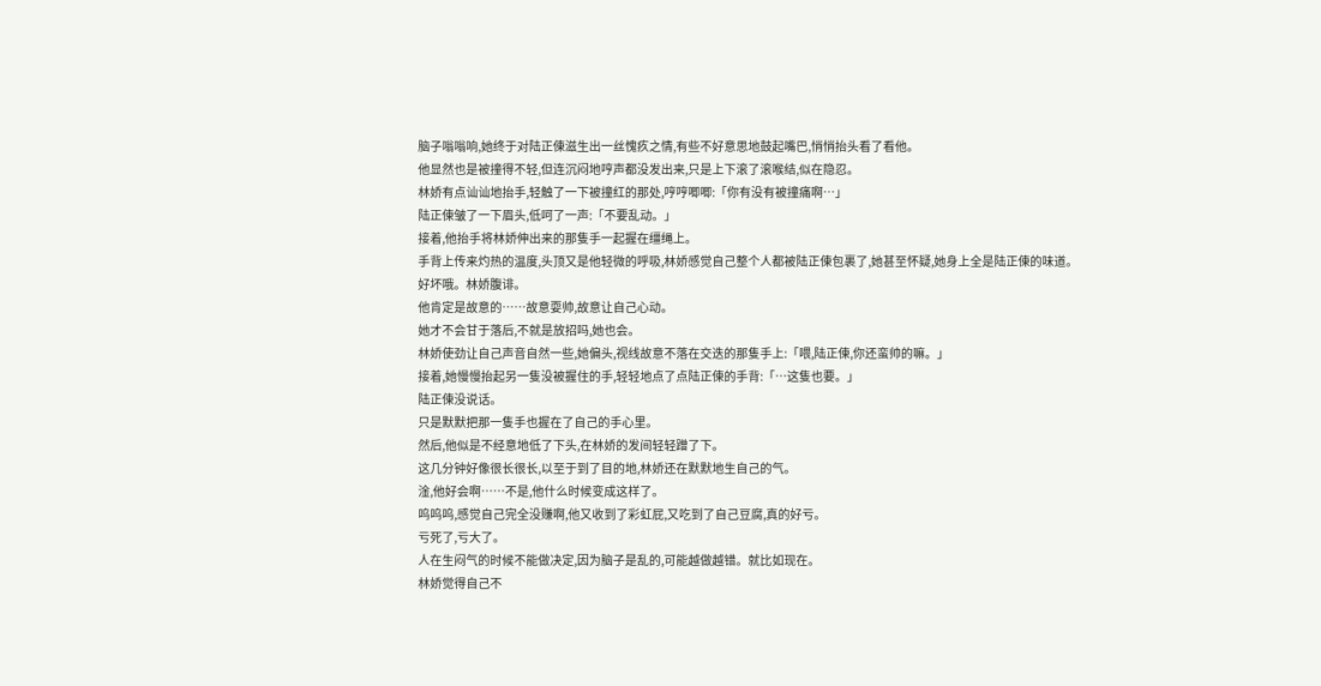脑子嗡嗡响,她终于对陆正倲滋生出一丝愧疚之情,有些不好意思地鼓起嘴巴,悄悄抬头看了看他。
他显然也是被撞得不轻,但连沉闷地哼声都没发出来,只是上下滚了滚喉结,似在隐忍。
林娇有点讪讪地抬手,轻触了一下被撞红的那处,哼哼唧唧:「你有没有被撞痛啊…」
陆正倲皱了一下眉头,低呵了一声:「不要乱动。」
接着,他抬手将林娇伸出来的那隻手一起握在缰绳上。
手背上传来灼热的温度,头顶又是他轻微的呼吸,林娇感觉自己整个人都被陆正倲包裹了,她甚至怀疑,她身上全是陆正倲的味道。
好坏哦。林娇腹诽。
他肯定是故意的……故意耍帅,故意让自己心动。
她才不会甘于落后,不就是放招吗,她也会。
林娇使劲让自己声音自然一些,她偏头,视线故意不落在交迭的那隻手上:「喂,陆正倲,你还蛮帅的嘛。」
接着,她慢慢抬起另一隻没被握住的手,轻轻地点了点陆正倲的手背:「…这隻也要。」
陆正倲没说话。
只是默默把那一隻手也握在了自己的手心里。
然后,他似是不经意地低了下头,在林娇的发间轻轻蹭了下。
这几分钟好像很长很长,以至于到了目的地,林娇还在默默地生自己的气。
淦,他好会啊……不是,他什么时候变成这样了。
呜呜呜,感觉自己完全没赚啊,他又收到了彩虹屁,又吃到了自己豆腐,真的好亏。
亏死了,亏大了。
人在生闷气的时候不能做决定,因为脑子是乱的,可能越做越错。就比如现在。
林娇觉得自己不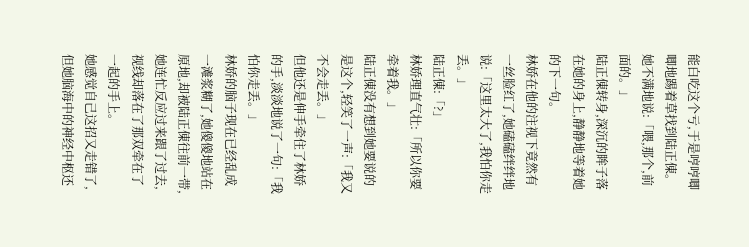能白吃这个亏,于是哼哼唧唧地踢着草找到陆正倲。
她不满地说:「喂,那个,前面的。」
陆正倲转身,深沉的眸子落在她的身上,静静地等着她的下一句。
林娇在他的注视下竟然有一丝脸红了,她磕磕绊绊地说:「这里太大了,我怕你走丢。」
陆正倲:「?」
林娇理直气壮:「所以你要牵着我。」
陆正倲没有想到她要说的是这个,轻笑了一声:「我又不会走丢。」
但他还是伸手牵住了林娇的手,淡淡地说了一句:「我怕你走丢。」
林娇的脑子现在已经乱成一滩浆糊了,她傻傻地站在原地,却被陆正倲往前一带,她连忙反应过来跟了过去,视线却落在了那双牵在了一起的手上。
她感觉自己这招又走错了,但她脑海中的神经中枢还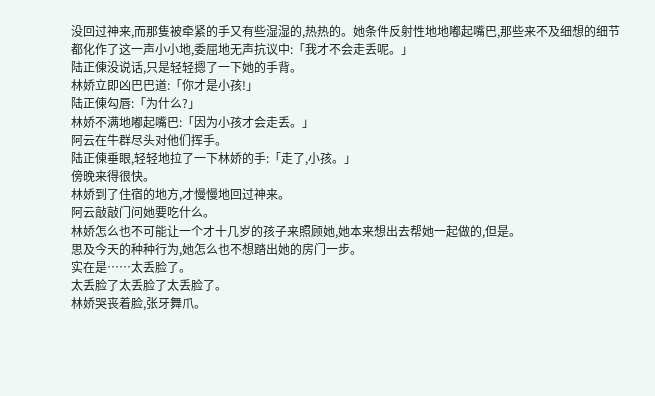没回过神来,而那隻被牵紧的手又有些湿湿的,热热的。她条件反射性地地嘟起嘴巴,那些来不及细想的细节都化作了这一声小小地,委屈地无声抗议中:「我才不会走丢呢。」
陆正倲没说话,只是轻轻摁了一下她的手背。
林娇立即凶巴巴道:「你才是小孩!」
陆正倲勾唇:「为什么?」
林娇不满地嘟起嘴巴:「因为小孩才会走丢。」
阿云在牛群尽头对他们挥手。
陆正倲垂眼,轻轻地拉了一下林娇的手:「走了,小孩。」
傍晚来得很快。
林娇到了住宿的地方,才慢慢地回过神来。
阿云敲敲门问她要吃什么。
林娇怎么也不可能让一个才十几岁的孩子来照顾她,她本来想出去帮她一起做的,但是。
思及今天的种种行为,她怎么也不想踏出她的房门一步。
实在是……太丢脸了。
太丢脸了太丢脸了太丢脸了。
林娇哭丧着脸,张牙舞爪。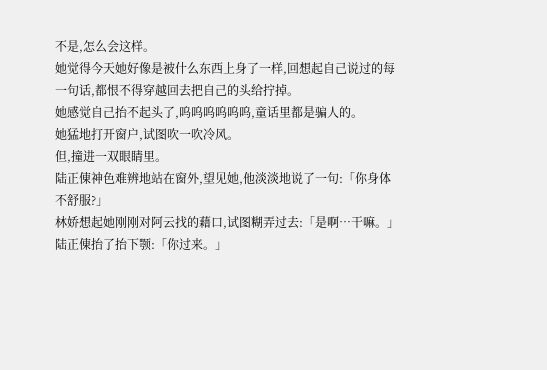不是,怎么会这样。
她觉得今天她好像是被什么东西上身了一样,回想起自己说过的每一句话,都恨不得穿越回去把自己的头给拧掉。
她感觉自己抬不起头了,呜呜呜呜呜呜,童话里都是骗人的。
她猛地打开窗户,试图吹一吹冷风。
但,撞进一双眼睛里。
陆正倲神色难辨地站在窗外,望见她,他淡淡地说了一句:「你身体不舒服?」
林娇想起她刚刚对阿云找的藉口,试图糊弄过去:「是啊…干嘛。」
陆正倲抬了抬下颚:「你过来。」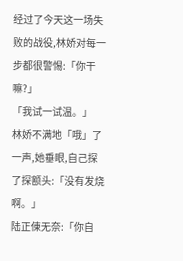经过了今天这一场失败的战役,林娇对每一步都很警惕:「你干嘛?」
「我试一试温。」
林娇不满地「哦」了一声,她垂眼,自己探了探额头:「没有发烧啊。」
陆正倲无奈:「你自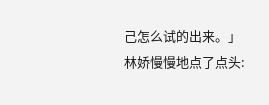己怎么试的出来。」
林娇慢慢地点了点头: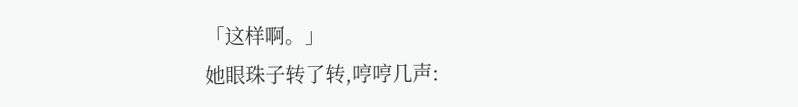「这样啊。」
她眼珠子转了转,哼哼几声: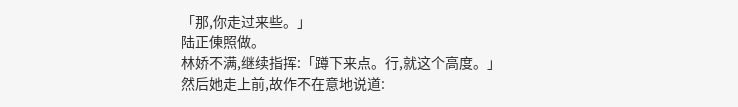「那,你走过来些。」
陆正倲照做。
林娇不满,继续指挥:「蹲下来点。行,就这个高度。」
然后她走上前,故作不在意地说道: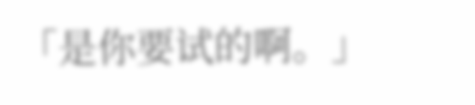「是你要试的啊。」